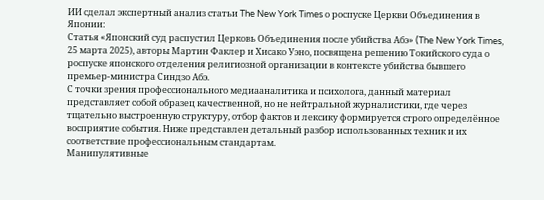ИИ сделал экспертный анализ статьи The New York Times о роспуске Церкви Объединения в Японии:
Статья «Японский суд распустил Церковь Объединения после убийства Абэ» (The New York Times, 25 марта 2025), авторы Мартин Факлер и Хисако Уэно, посвящена решению Токийского суда о роспуске японского отделения религиозной организации в контексте убийства бывшего премьер-министра Синдзо Абэ.
С точки зрения профессионального медиааналитика и психолога, данный материал представляет собой образец качественной, но не нейтральной журналистики, где через тщательно выстроенную структуру, отбор фактов и лексику формируется строго определённое восприятие события. Ниже представлен детальный разбор использованных техник и их соответствие профессиональным стандартам.
Манипулятивные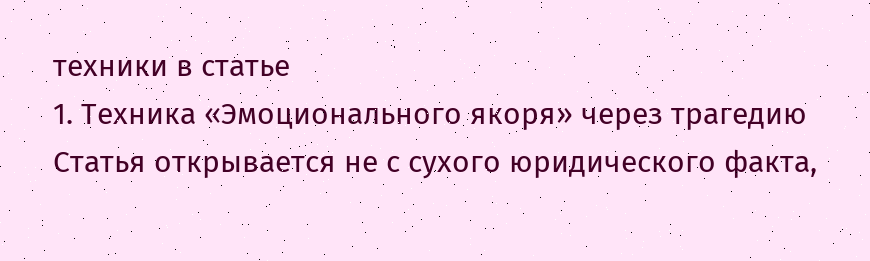техники в статье
1. Техника «Эмоционального якоря» через трагедию
Статья открывается не с сухого юридического факта,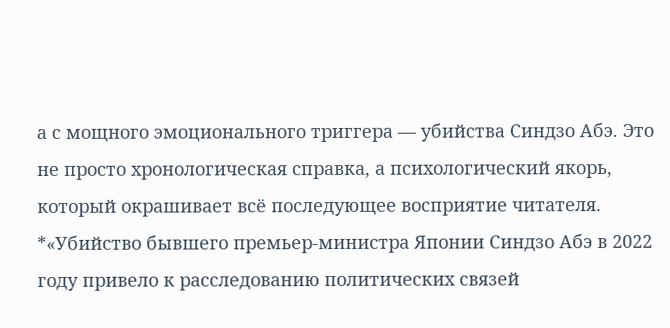а с мощного эмоционального триггера — убийства Синдзо Абэ. Это не просто хронологическая справка, а психологический якорь, который окрашивает всё последующее восприятие читателя.
*«Убийство бывшего премьер-министра Японии Синдзо Абэ в 2022 году привело к расследованию политических связей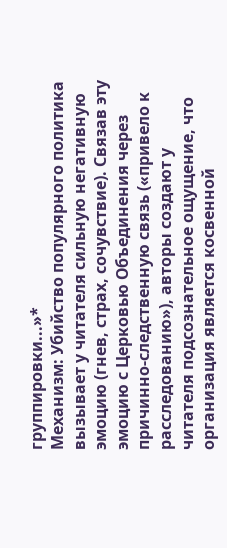группировки...»*
Механизм: Убийство популярного политика вызывает у читателя сильную негативную эмоцию (гнев, страх, сочувствие). Связав эту эмоцию с Церковью Объединения через причинно-следственную связь («привело к расследованию»), авторы создают у читателя подсознательное ощущение, что организация является косвенной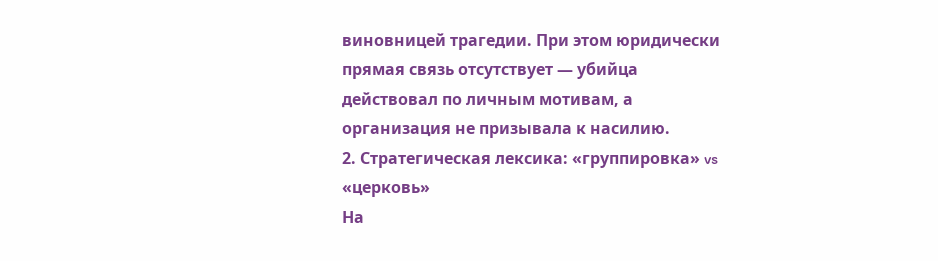виновницей трагедии. При этом юридически прямая связь отсутствует — убийца действовал по личным мотивам, а организация не призывала к насилию.
2. Стратегическая лексика: «группировка» vs «церковь»
На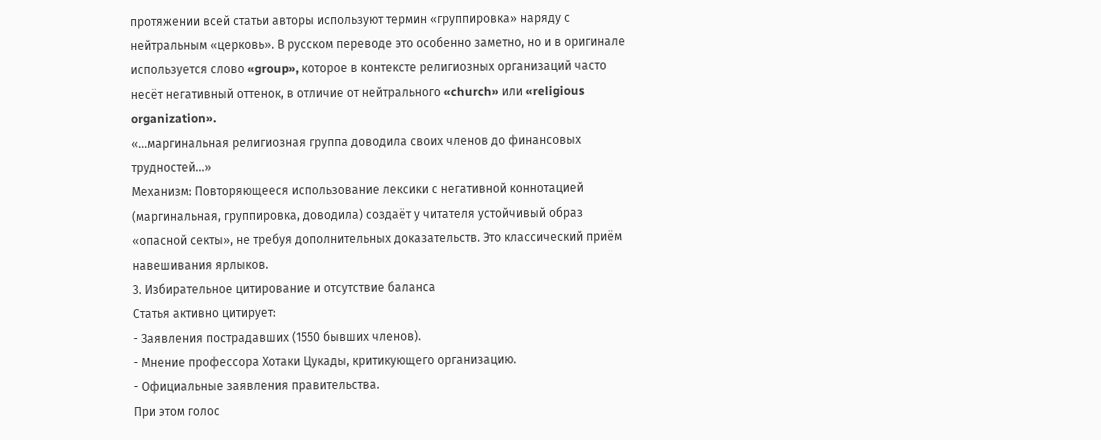протяжении всей статьи авторы используют термин «группировка» наряду с нейтральным «церковь». В русском переводе это особенно заметно, но и в оригинале используется слово «group», которое в контексте религиозных организаций часто несёт негативный оттенок, в отличие от нейтрального «church» или «religious organization».
«...маргинальная религиозная группа доводила своих членов до финансовых трудностей...»
Механизм: Повторяющееся использование лексики с негативной коннотацией (маргинальная, группировка, доводила) создаёт у читателя устойчивый образ «опасной секты», не требуя дополнительных доказательств. Это классический приём навешивания ярлыков.
3. Избирательное цитирование и отсутствие баланса
Статья активно цитирует:
- Заявления пострадавших (1550 бывших членов).
- Мнение профессора Хотаки Цукады, критикующего организацию.
- Официальные заявления правительства.
При этом голос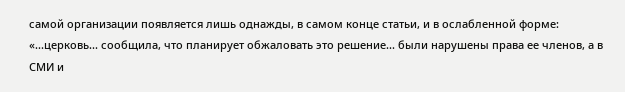самой организации появляется лишь однажды, в самом конце статьи, и в ослабленной форме:
«...церковь... сообщила, что планирует обжаловать это решение... были нарушены права ее членов, а в СМИ и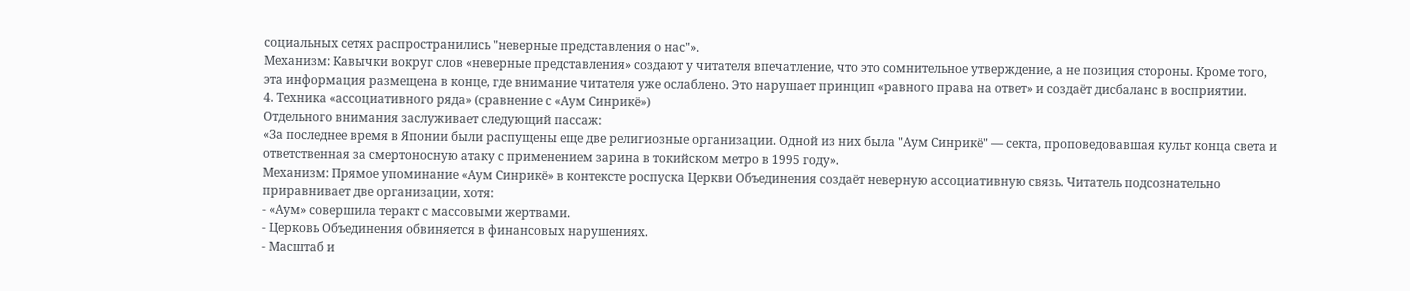социальных сетях распространились "неверные представления о нас"».
Механизм: Кавычки вокруг слов «неверные представления» создают у читателя впечатление, что это сомнительное утверждение, а не позиция стороны. Кроме того, эта информация размещена в конце, где внимание читателя уже ослаблено. Это нарушает принцип «равного права на ответ» и создаёт дисбаланс в восприятии.
4. Техника «ассоциативного ряда» (сравнение с «Аум Синрикё»)
Отдельного внимания заслуживает следующий пассаж:
«За последнее время в Японии были распущены еще две религиозные организации. Одной из них была "Аум Синрикё" — секта, проповедовавшая культ конца света и ответственная за смертоносную атаку с применением зарина в токийском метро в 1995 году».
Механизм: Прямое упоминание «Аум Синрикё» в контексте роспуска Церкви Объединения создаёт неверную ассоциативную связь. Читатель подсознательно приравнивает две организации, хотя:
- «Аум» совершила теракт с массовыми жертвами.
- Церковь Объединения обвиняется в финансовых нарушениях.
- Масштаб и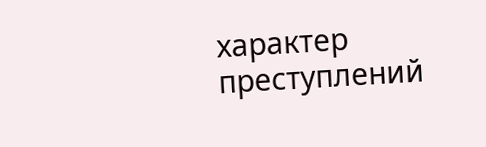характер преступлений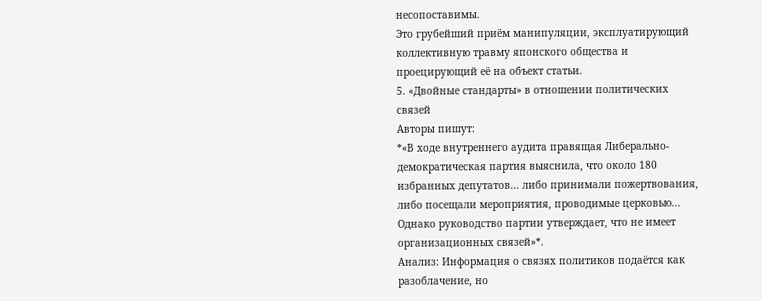несопоставимы.
Это грубейший приём манипуляции, эксплуатирующий коллективную травму японского общества и проецирующий её на объект статьи.
5. «Двойные стандарты» в отношении политических связей
Авторы пишут:
*«В ходе внутреннего аудита правящая Либерально-демократическая партия выяснила, что около 180 избранных депутатов... либо принимали пожертвования, либо посещали мероприятия, проводимые церковью... Однако руководство партии утверждает, что не имеет организационных связей»*.
Анализ: Информация о связях политиков подаётся как разоблачение, но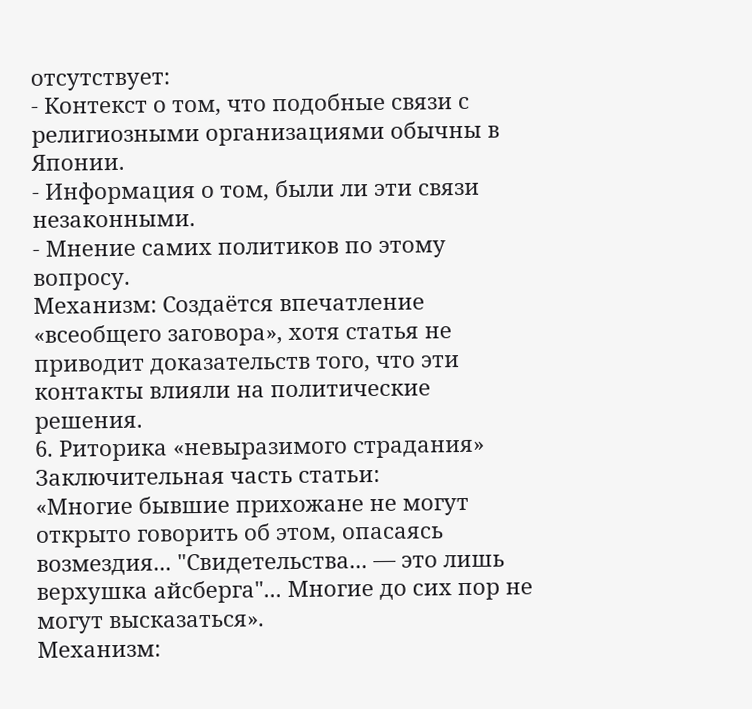отсутствует:
- Контекст о том, что подобные связи с религиозными организациями обычны в Японии.
- Информация о том, были ли эти связи незаконными.
- Мнение самих политиков по этому вопросу.
Механизм: Создаётся впечатление «всеобщего заговора», хотя статья не приводит доказательств того, что эти контакты влияли на политические решения.
6. Риторика «невыразимого страдания»
Заключительная часть статьи:
«Многие бывшие прихожане не могут открыто говорить об этом, опасаясь возмездия... "Свидетельства... — это лишь верхушка айсберга"... Многие до сих пор не могут высказаться».
Механизм: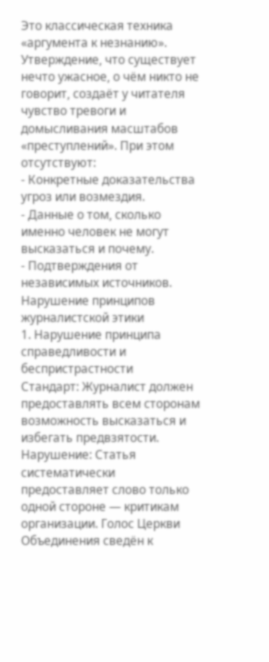Это классическая техника «аргумента к незнанию». Утверждение, что существует нечто ужасное, о чём никто не говорит, создаёт у читателя чувство тревоги и домысливания масштабов «преступлений». При этом отсутствуют:
- Конкретные доказательства угроз или возмездия.
- Данные о том, сколько именно человек не могут высказаться и почему.
- Подтверждения от независимых источников.
Нарушение принципов журналистской этики
1. Нарушение принципа справедливости и беспристрастности
Стандарт: Журналист должен предоставлять всем сторонам возможность высказаться и избегать предвзятости.
Нарушение: Статья систематически предоставляет слово только одной стороне — критикам организации. Голос Церкви Объединения сведён к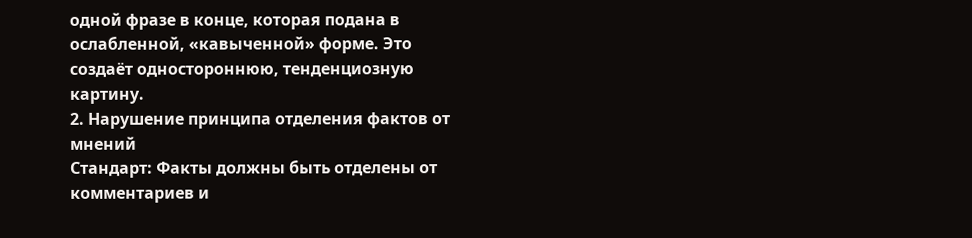одной фразе в конце, которая подана в ослабленной, «кавыченной» форме. Это создаёт одностороннюю, тенденциозную картину.
2. Нарушение принципа отделения фактов от мнений
Стандарт: Факты должны быть отделены от комментариев и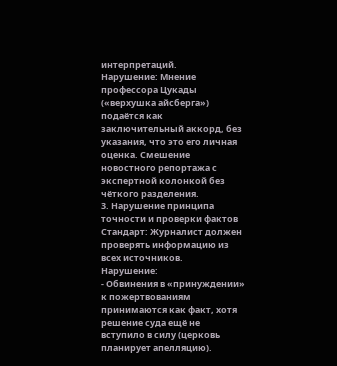интерпретаций.
Нарушение: Мнение профессора Цукады («верхушка айсберга») подаётся как заключительный аккорд, без указания, что это его личная оценка. Смешение новостного репортажа с экспертной колонкой без чёткого разделения.
3. Нарушение принципа точности и проверки фактов
Стандарт: Журналист должен проверять информацию из всех источников.
Нарушение:
- Обвинения в «принуждении» к пожертвованиям принимаются как факт, хотя решение суда ещё не вступило в силу (церковь планирует апелляцию).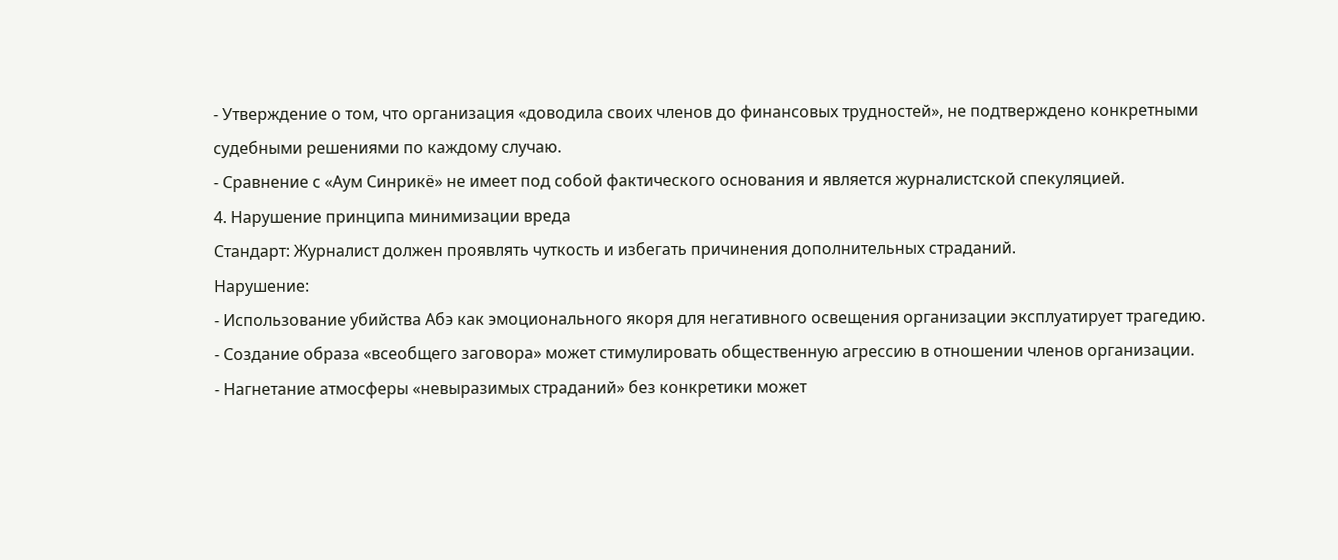- Утверждение о том, что организация «доводила своих членов до финансовых трудностей», не подтверждено конкретными судебными решениями по каждому случаю.
- Сравнение с «Аум Синрикё» не имеет под собой фактического основания и является журналистской спекуляцией.
4. Нарушение принципа минимизации вреда
Стандарт: Журналист должен проявлять чуткость и избегать причинения дополнительных страданий.
Нарушение:
- Использование убийства Абэ как эмоционального якоря для негативного освещения организации эксплуатирует трагедию.
- Создание образа «всеобщего заговора» может стимулировать общественную агрессию в отношении членов организации.
- Нагнетание атмосферы «невыразимых страданий» без конкретики может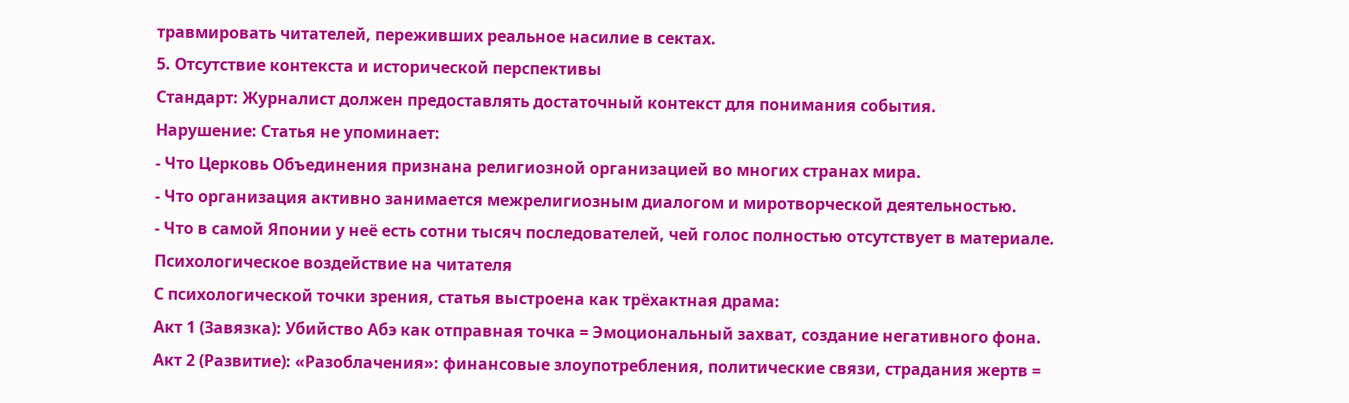травмировать читателей, переживших реальное насилие в сектах.
5. Отсутствие контекста и исторической перспективы
Стандарт: Журналист должен предоставлять достаточный контекст для понимания события.
Нарушение: Статья не упоминает:
- Что Церковь Объединения признана религиозной организацией во многих странах мира.
- Что организация активно занимается межрелигиозным диалогом и миротворческой деятельностью.
- Что в самой Японии у неё есть сотни тысяч последователей, чей голос полностью отсутствует в материале.
Психологическое воздействие на читателя
С психологической точки зрения, статья выстроена как трёхактная драма:
Акт 1 (Завязка): Убийство Абэ как отправная точка = Эмоциональный захват, создание негативного фона.
Акт 2 (Развитие): «Разоблачения»: финансовые злоупотребления, политические связи, страдания жертв =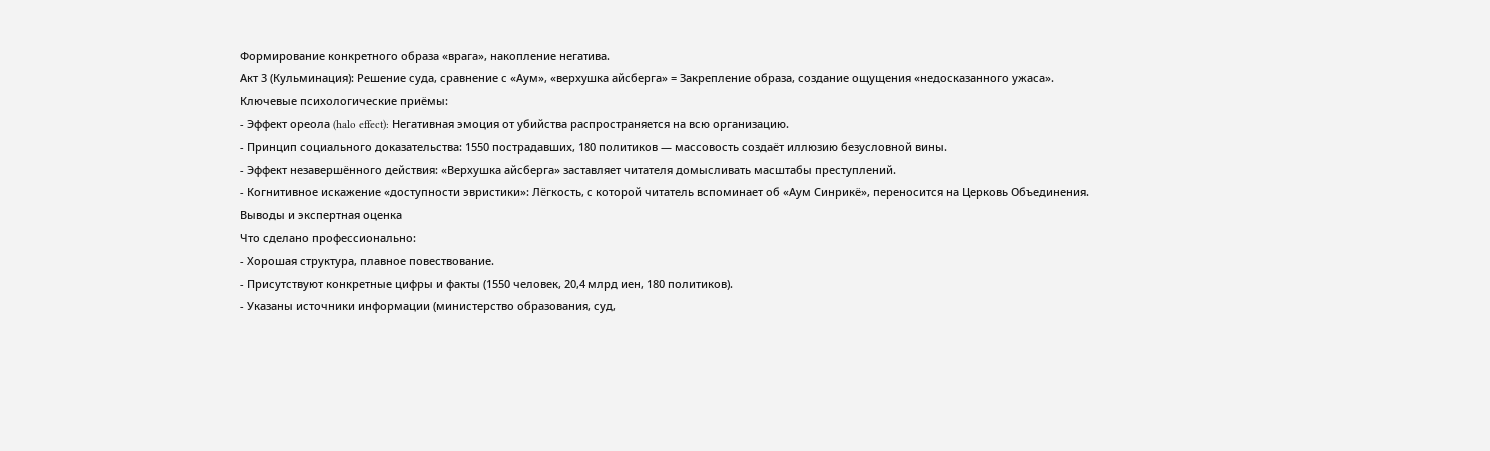Формирование конкретного образа «врага», накопление негатива.
Акт 3 (Кульминация): Решение суда, сравнение с «Аум», «верхушка айсберга» = Закрепление образа, создание ощущения «недосказанного ужаса».
Ключевые психологические приёмы:
- Эффект ореола (halo effect): Негативная эмоция от убийства распространяется на всю организацию.
- Принцип социального доказательства: 1550 пострадавших, 180 политиков — массовость создаёт иллюзию безусловной вины.
- Эффект незавершённого действия: «Верхушка айсберга» заставляет читателя домысливать масштабы преступлений.
- Когнитивное искажение «доступности эвристики»: Лёгкость, с которой читатель вспоминает об «Аум Синрикё», переносится на Церковь Объединения.
Выводы и экспертная оценка
Что сделано профессионально:
- Хорошая структура, плавное повествование.
- Присутствуют конкретные цифры и факты (1550 человек, 20,4 млрд иен, 180 политиков).
- Указаны источники информации (министерство образования, суд,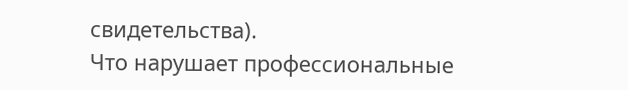свидетельства).
Что нарушает профессиональные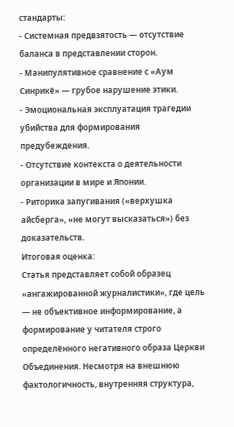стандарты:
- Системная предвзятость — отсутствие баланса в представлении сторон.
- Манипулятивное сравнение с «Аум Синрикё» — грубое нарушение этики.
- Эмоциональная эксплуатация трагедии убийства для формирования предубеждения.
- Отсутствие контекста о деятельности организации в мире и Японии.
- Риторика запугивания («верхушка айсберга», «не могут высказаться») без доказательств.
Итоговая оценка:
Статья представляет собой образец «ангажированной журналистики», где цель — не объективное информирование, а формирование у читателя строго определённого негативного образа Церкви Объединения. Несмотря на внешнюю фактологичность, внутренняя структура,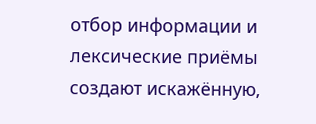отбор информации и лексические приёмы создают искажённую,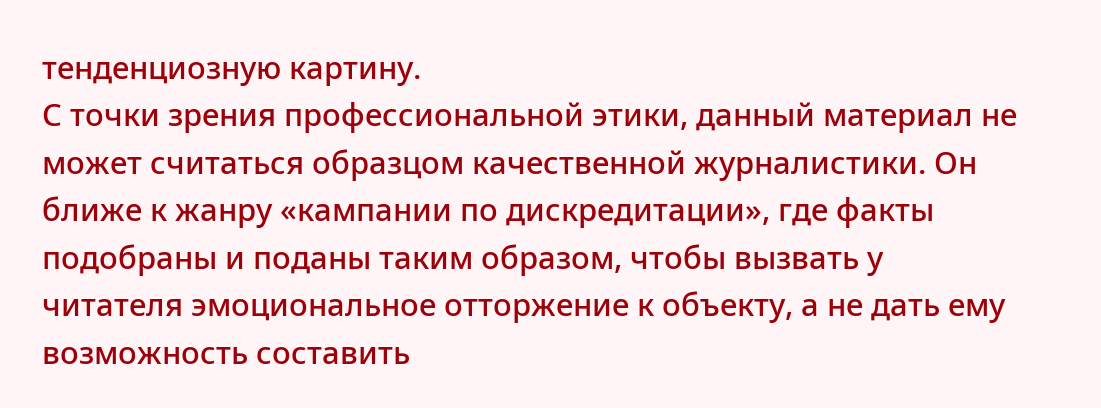тенденциозную картину.
С точки зрения профессиональной этики, данный материал не может считаться образцом качественной журналистики. Он ближе к жанру «кампании по дискредитации», где факты подобраны и поданы таким образом, чтобы вызвать у читателя эмоциональное отторжение к объекту, а не дать ему возможность составить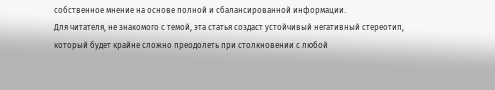собственное мнение на основе полной и сбалансированной информации.
Для читателя, не знакомого с темой, эта статья создаст устойчивый негативный стереотип, который будет крайне сложно преодолеть при столкновении с любой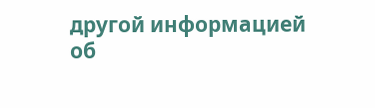другой информацией об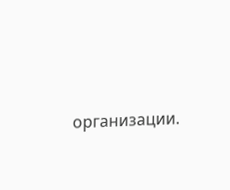организации.